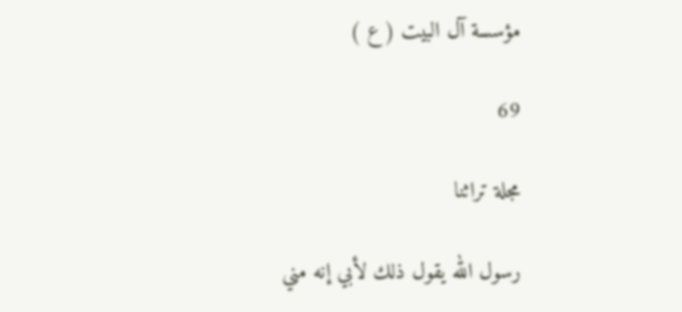مؤسسة آل البيت ( ع )

69

مجلة تراثنا

رسول الله يقول ذلك لأبي إنه مني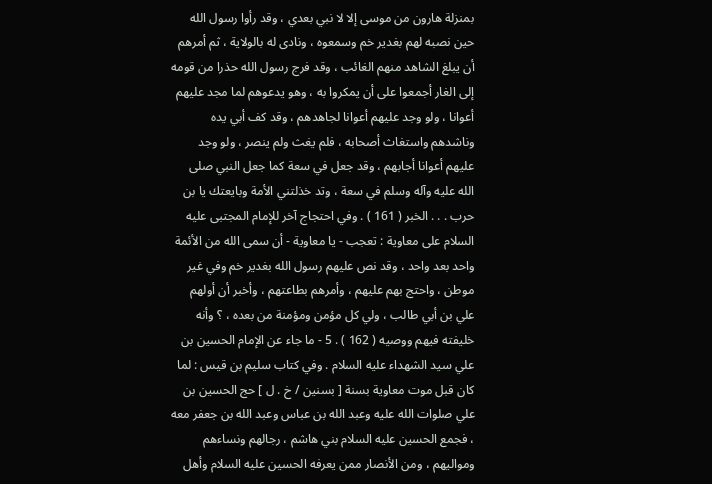بمنزلة هارون من موسى إلا لا نبي بعدي ، وقد رأوا رسول الله حين نصبه لهم بغدير خم وسمعوه ، ونادى له بالولاية ، ثم أمرهم أن يبلغ الشاهد منهم الغائب ، وقد فرج رسول الله حذرا من قومه إلى الغار أجمعوا على أن يمكروا به ، وهو يدعوهم لما مجد عليهم أعوانا ، ولو وجد عليهم أعوانا لجاهدهم ، وقد كف أبي يده وناشدهم واستغاث أصحابه ، فلم يغث ولم ينصر ، ولو وجد عليهم أعوانا أجابهم ، وقد جعل في سعة كما جعل النبي صلى الله عليه وآله وسلم في سعة ، وتد خذلتني الأمة وبايعتك يا بن حرب . . . الخبر ( 161 ) . وفي احتجاج آخر للإمام المجتبى عليه السلام على معاوية : تعجب - يا معاوية - أن سمى الله من الأئمة واحد بعد واحد ، وقد نص عليهم رسول الله بغدير خم وفي غير موطن ، واحتج بهم عليهم ، وأمرهم بطاعتهم ، وأخبر أن أولهم علي بن أبي طالب ، ولي كل مؤمن ومؤمنة من بعده ، ؟ وأنه خليفته فيهم ووصيه ( 162 ) . 5 - ما جاء عن الإمام الحسين بن علي سيد الشهداء عليه السلام . وفي كتاب سليم بن قيس : لما كان قبل موت معاوية بسنة [ بسنين / خ . ل ] حج الحسين بن علي صلوات الله عليه وعبد الله بن عباس وعبد الله بن جعفر معه ، فجمع الحسين عليه السلام بني هاشم ، رجالهم ونساءهم ومواليهم ، ومن الأنصار ممن يعرفه الحسين عليه السلام وأهل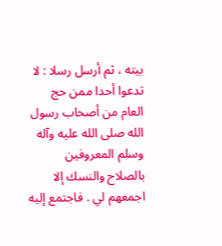بيته ، ثم أرسل رسلا : لا تدعوا أحدا ممن حج العام من أصحاب رسول الله صلى الله عليه وآله وسلم المعروفين بالصلاح والنسك إلا اجمعهم لي . فاجتمع إليه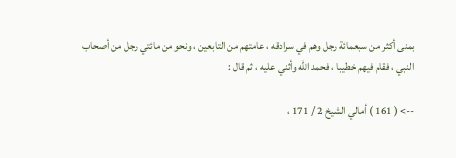بمنى أكثر من سبعمائة رجل وهم في سرادقه ، عامتهم من التابعين ، ونحو من مائتي رجل من أصحاب النبي ، فقام فيهم خطيبا ، فحمد الله وأثني عليه ، ثم قال :

--> ( 161 ) أمالي الشيخ 2 / 171 ،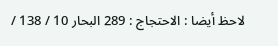لاحظ أيضا : الاحتجاج : 289 البحار 10 / 138 /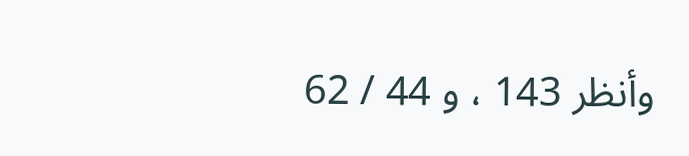وأنظر 143 ، و 44 / 62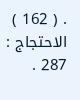. ( 162 ) الاحتجاج : 287 .